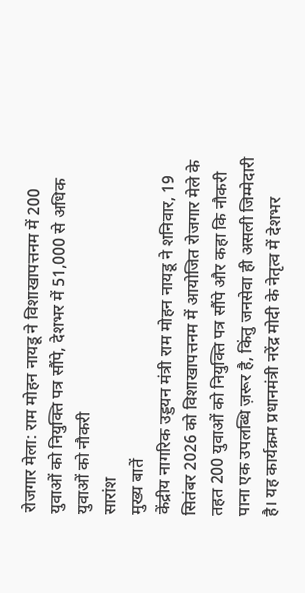रोजगार मेला: राम मोहन नायडू ने विशाखापत्तनम में 200 युवाओं को नियुक्ति पत्र सौंपे, देशभर में 51,000 से अधिक युवाओं को नौकरी
सारांश
मुख्य बातें
केंद्रीय नागरिक उड्डयन मंत्री राम मोहन नायडू ने शनिवार, 19 सितंबर 2026 को विशाखापत्तनम में आयोजित रोजगार मेले के तहत 200 युवाओं को नियुक्ति पत्र सौंपे और कहा कि नौकरी पाना एक उपलब्धि ज़रूर है, किंतु जनसेवा ही असली जिम्मेदारी है। यह कार्यक्रम प्रधानमंत्री नरेंद्र मोदी के नेतृत्व में देशभर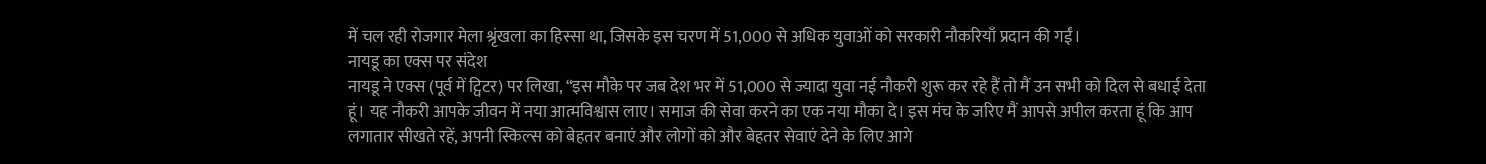में चल रही रोजगार मेला श्रृंखला का हिस्सा था, जिसके इस चरण में 51,000 से अधिक युवाओं को सरकारी नौकरियाँ प्रदान की गईं।
नायडू का एक्स पर संदेश
नायडू ने एक्स (पूर्व में ट्विटर) पर लिखा, “इस मौके पर जब देश भर में 51,000 से ज्यादा युवा नई नौकरी शुरू कर रहे हैं तो मैं उन सभी को दिल से बधाई देता हूं। यह नौकरी आपके जीवन में नया आत्मविश्वास लाए। समाज की सेवा करने का एक नया मौका दे। इस मंच के जरिए मैं आपसे अपील करता हूं कि आप लगातार सीखते रहें, अपनी स्किल्स को बेहतर बनाएं और लोगों को और बेहतर सेवाएं देने के लिए आगे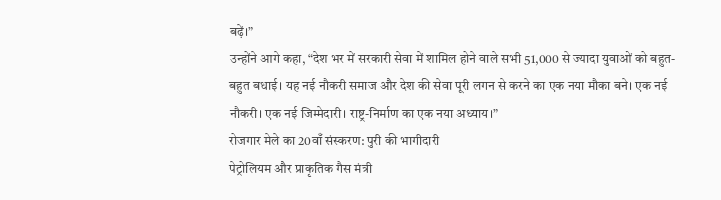बढ़ें।”
उन्होंने आगे कहा, “देश भर में सरकारी सेवा में शामिल होने वाले सभी 51,000 से ज्यादा युवाओं को बहुत-बहुत बधाई। यह नई नौकरी समाज और देश की सेवा पूरी लगन से करने का एक नया मौका बने। एक नई नौकरी। एक नई जिम्मेदारी। राष्ट्र-निर्माण का एक नया अध्याय।”
रोजगार मेले का 20वाँ संस्करण: पुरी की भागीदारी
पेट्रोलियम और प्राकृतिक गैस मंत्री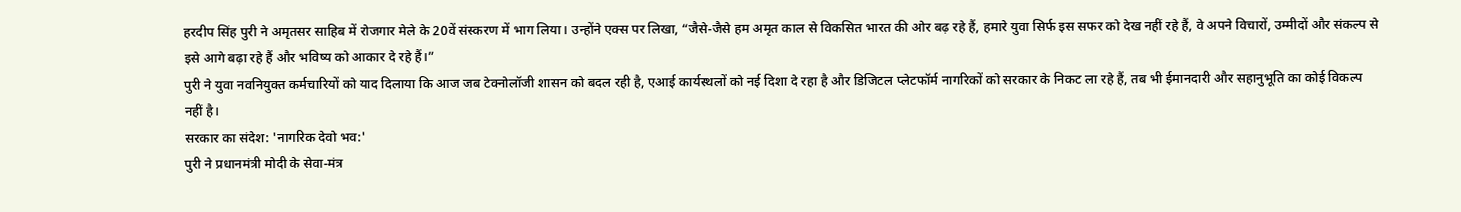हरदीप सिंह पुरी ने अमृतसर साहिब में रोजगार मेले के 20वें संस्करण में भाग लिया। उन्होंने एक्स पर लिखा, “जैसे-जैसे हम अमृत काल से विकसित भारत की ओर बढ़ रहे हैं, हमारे युवा सिर्फ इस सफर को देख नहीं रहे हैं, वे अपने विचारों, उम्मीदों और संकल्प से इसे आगे बढ़ा रहे हैं और भविष्य को आकार दे रहे हैं।”
पुरी ने युवा नवनियुक्त कर्मचारियों को याद दिलाया कि आज जब टेक्नोलॉजी शासन को बदल रही है, एआई कार्यस्थलों को नई दिशा दे रहा है और डिजिटल प्लेटफॉर्म नागरिकों को सरकार के निकट ला रहे हैं, तब भी ईमानदारी और सहानुभूति का कोई विकल्प नहीं है।
सरकार का संदेश: 'नागरिक देवो भव:'
पुरी ने प्रधानमंत्री मोदी के सेवा-मंत्र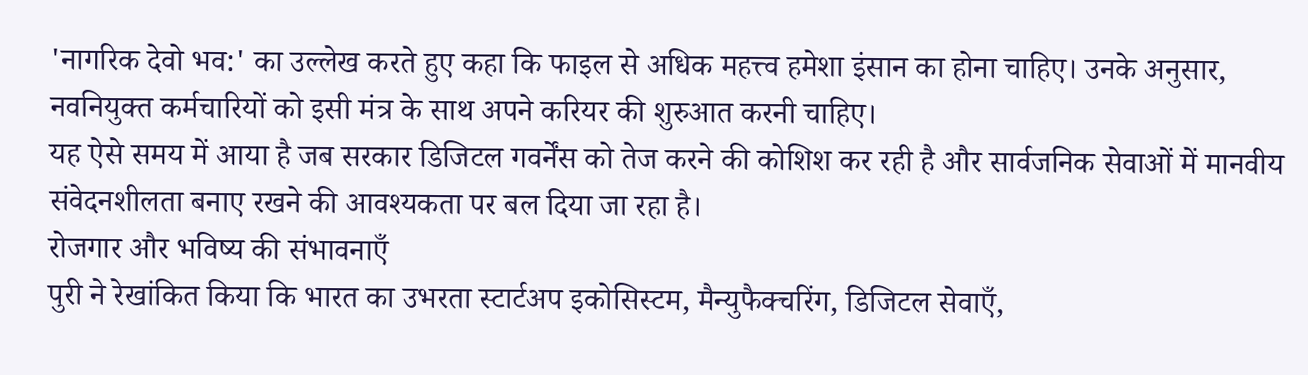'नागरिक देवो भव:' का उल्लेख करते हुए कहा कि फाइल से अधिक महत्त्व हमेशा इंसान का होना चाहिए। उनके अनुसार, नवनियुक्त कर्मचारियों को इसी मंत्र के साथ अपने करियर की शुरुआत करनी चाहिए।
यह ऐसे समय में आया है जब सरकार डिजिटल गवर्नेंस को तेज करने की कोशिश कर रही है और सार्वजनिक सेवाओं में मानवीय संवेदनशीलता बनाए रखने की आवश्यकता पर बल दिया जा रहा है।
रोजगार और भविष्य की संभावनाएँ
पुरी ने रेखांकित किया कि भारत का उभरता स्टार्टअप इकोसिस्टम, मैन्युफैक्चरिंग, डिजिटल सेवाएँ,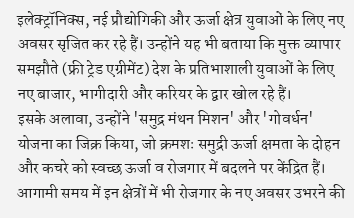इलेक्ट्रॉनिक्स, नई प्रौद्योगिकी और ऊर्जा क्षेत्र युवाओं के लिए नए अवसर सृजित कर रहे हैं। उन्होंने यह भी बताया कि मुक्त व्यापार समझौते (फ्री ट्रेड एग्रीमेंट) देश के प्रतिभाशाली युवाओं के लिए नए बाजार, भागीदारी और करियर के द्वार खोल रहे हैं।
इसके अलावा, उन्होंने 'समुद्र मंथन मिशन' और 'गोवर्धन' योजना का जिक्र किया, जो क्रमशः समुद्री ऊर्जा क्षमता के दोहन और कचरे को स्वच्छ ऊर्जा व रोजगार में बदलने पर केंद्रित हैं। आगामी समय में इन क्षेत्रों में भी रोजगार के नए अवसर उभरने की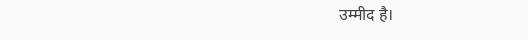उम्मीद है।